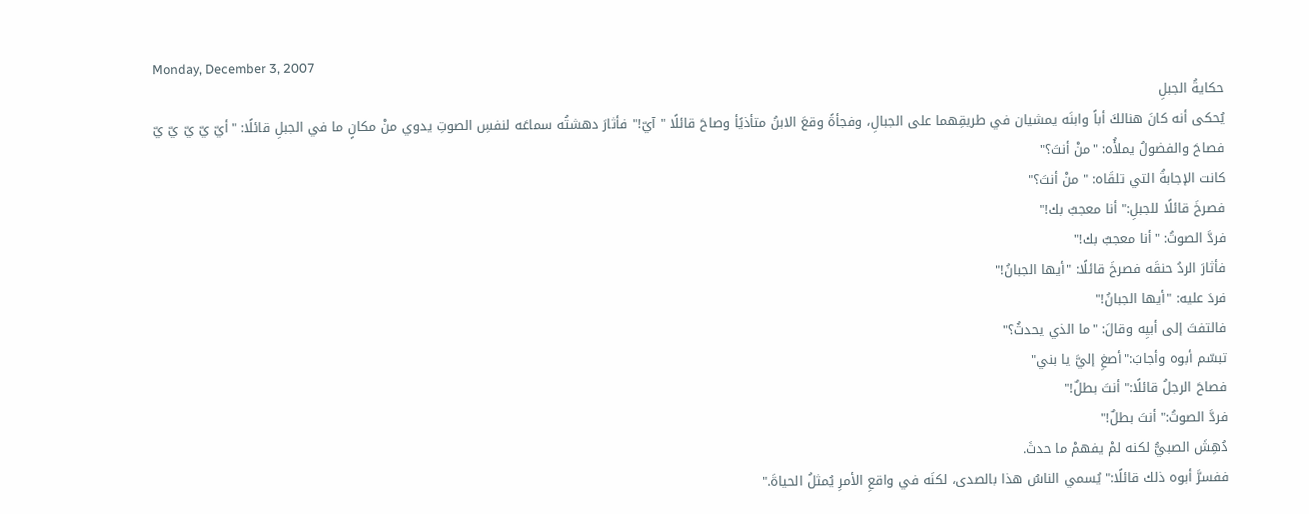Monday, December 3, 2007
حكايةُ الجبلِ
يُحكى أنه كانَ هنالكَ أباً وابنَه يمشيان في طريقِهما على الجبالِ، وفجأةً وقعَ الابنُ متأذيًأ وصاحَ قائلًا " آيّ!" فأثارَ دهشتُه سماعَه لنفسِ الصوتِ يدوي منْ مكانٍ ما في الجبلِ قائلًا: "أيّ يّ يّ يّ يّ
فصاحَ والفضولُ يملأُه: "منْ أنتَ؟"
كانت الإجابةُ التي تلقَاه: " منْ أنتَ؟"
فصرخَ قائلًا للجبلِ:" أنا معجبٌ بك!"
فردَّ الصوتُ: "أنا معجبٌ بك!"
فأثارَ الردُ حنقَه فصرخَ قائلًا: "أيها الجبانُ!"
فردَ عليه: "أيها الجبانُ!"
فالتفتَ إلى أبيِه وقالَ: "ما الذي يحدثُ؟"
تبسّم أبوه وأجابَ:"أصغِ إليَّ يا بني"
فصاحَ الرجلُ قائلًا:" أنتَ بطلٌ!"
فردَّ الصوتُ:" أنتَ بطلٌ!"
دُهِشَ الصبيُّ لكنه لمْ يفهمْ ما حدثَ.
ففسرَّ أبوه ذلك قائلًا:" يُسمي الناسُ هذا بالصدى، لكنَه في واقعِ الأمرِ يُمثلُ الحياةَ."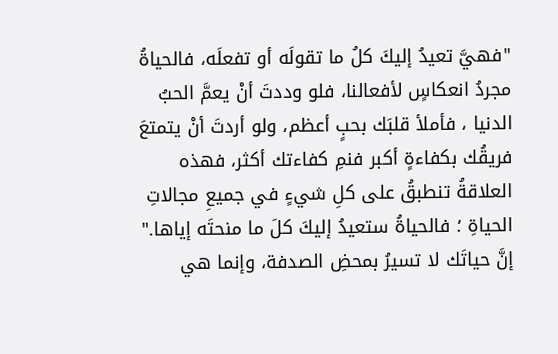"فهيَّ تعيدُ إليكَ كلُ ما تقولَه أو تفعلَه، فالحياةُ مجردُ انعكاسٍ لأفعالنا، فلو وددتَ أنْ يعمَّ الحبُ الدنيا ، فأملأ قلبَك بحبٍ أعظم، ولو أردتَ أنْ يتمتعَ فريقُك بكفاءةٍ أكبر فنمِ كفاءتك أكثر، فهذه العلاقةُ تنطبقُ على كلِ شيءٍ في جميعِ مجالاتِ الحياةِ ؛ فالحياةُ ستعيدُ إليكَ كلَ ما منحتَه إياها."
إنَّ حياتَك لا تسيرُ بمحضِ الصدفة، وإنما هي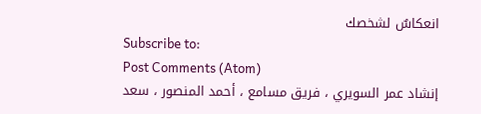انعكاسٌ لشخصك
Subscribe to:
Post Comments (Atom)
إنشاد عمر السويري ، فريق مسامع ، أحمد المنصور ، سعد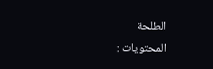الطلحة
المحتويات :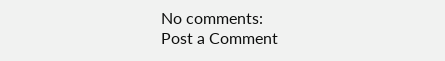No comments:
Post a Comment